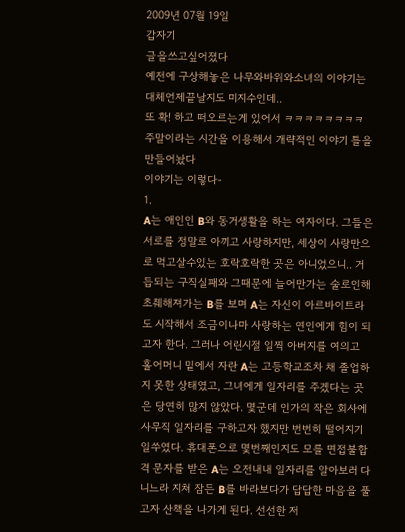2009년 07월 19일
갑자기
글을쓰고싶어졌다
예전에 구상해놓은 나무와바위와소녀의 이야기는 대체언제끝날지도 미지수인데..
또 확! 하고 떠오르는게 있어서 ㅋㅋㅋㅋㅋㅋㅋㅋ
주말이라는 시간을 이용해서 개략적인 이야기 틀을 만들어놨다
이야기는 이렇다-
1.
A는 애인인 B와 동거생활을 하는 여자이다. 그들은 서로를 정말로 아끼고 사랑하지만, 세상이 사랑만으로 먹고살수있는 호락호락한 곳은 아니었으니.. 거듭되는 구직실패와 그때문에 늘어만가는 술로인해 초췌해져가는 B를 보며 A는 자신이 아르바이트라도 시작해서 조금이나마 사랑하는 연인에게 힘이 되고자 한다. 그러나 어린시절 일찍 아버지를 여의고 홀어머니 밑에서 자란 A는 고등학교조차 채 졸업하지 못한 상태였고, 그녀에게 일자리를 주겠다는 곳은 당연히 많지 않았다. 몇군데 인가의 작은 회사에 사무직 일자리를 구하고자 했지만 번번히 떨어지기 일쑤였다. 휴대폰으로 몇번째인지도 모를 면접불합격 문자를 받은 A는 오전내내 일자리를 알아보러 다니느라 지쳐 잠든 B를 바라보다가 답답한 마음을 풀고자 산책을 나가게 된다. 선선한 저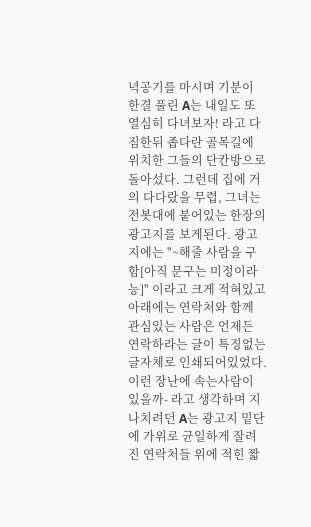녁공기를 마시며 기분이 한결 풀린 A는 내일도 또 열심히 다녀보자! 라고 다짐한뒤 좁다란 골목길에 위치한 그들의 단칸방으로 돌아섰다. 그런데 집에 거의 다다랐을 무렵, 그녀는 전봇대에 붙어있는 한장의 광고지를 보게된다. 광고지에는 "~해줄 사람을 구함[아직 문구는 미정이라능]" 이라고 크게 적혀있고 아래에는 연락처와 함께 관심있는 사람은 언제든 연락하라는 글이 특징없는 글자체로 인쇄되어있었다. 이런 장난에 속는사람이 있을까- 라고 생각하며 지나치려던 A는 광고지 밑단에 가위로 균일하게 잘려진 연락처들 위에 적힌 짧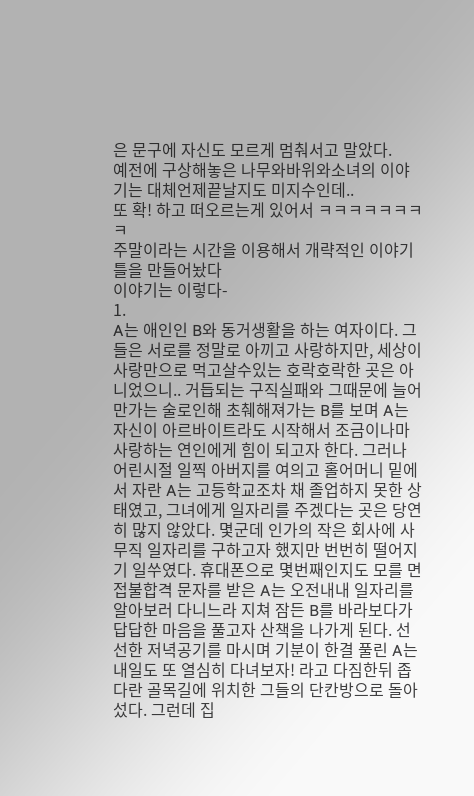은 문구에 자신도 모르게 멈춰서고 말았다.
예전에 구상해놓은 나무와바위와소녀의 이야기는 대체언제끝날지도 미지수인데..
또 확! 하고 떠오르는게 있어서 ㅋㅋㅋㅋㅋㅋㅋㅋ
주말이라는 시간을 이용해서 개략적인 이야기 틀을 만들어놨다
이야기는 이렇다-
1.
A는 애인인 B와 동거생활을 하는 여자이다. 그들은 서로를 정말로 아끼고 사랑하지만, 세상이 사랑만으로 먹고살수있는 호락호락한 곳은 아니었으니.. 거듭되는 구직실패와 그때문에 늘어만가는 술로인해 초췌해져가는 B를 보며 A는 자신이 아르바이트라도 시작해서 조금이나마 사랑하는 연인에게 힘이 되고자 한다. 그러나 어린시절 일찍 아버지를 여의고 홀어머니 밑에서 자란 A는 고등학교조차 채 졸업하지 못한 상태였고, 그녀에게 일자리를 주겠다는 곳은 당연히 많지 않았다. 몇군데 인가의 작은 회사에 사무직 일자리를 구하고자 했지만 번번히 떨어지기 일쑤였다. 휴대폰으로 몇번째인지도 모를 면접불합격 문자를 받은 A는 오전내내 일자리를 알아보러 다니느라 지쳐 잠든 B를 바라보다가 답답한 마음을 풀고자 산책을 나가게 된다. 선선한 저녁공기를 마시며 기분이 한결 풀린 A는 내일도 또 열심히 다녀보자! 라고 다짐한뒤 좁다란 골목길에 위치한 그들의 단칸방으로 돌아섰다. 그런데 집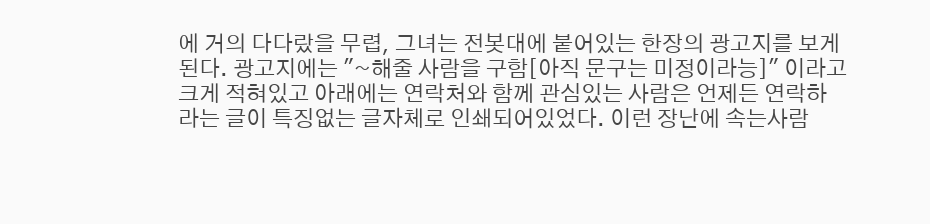에 거의 다다랐을 무렵, 그녀는 전봇대에 붙어있는 한장의 광고지를 보게된다. 광고지에는 "~해줄 사람을 구함[아직 문구는 미정이라능]" 이라고 크게 적혀있고 아래에는 연락처와 함께 관심있는 사람은 언제든 연락하라는 글이 특징없는 글자체로 인쇄되어있었다. 이런 장난에 속는사람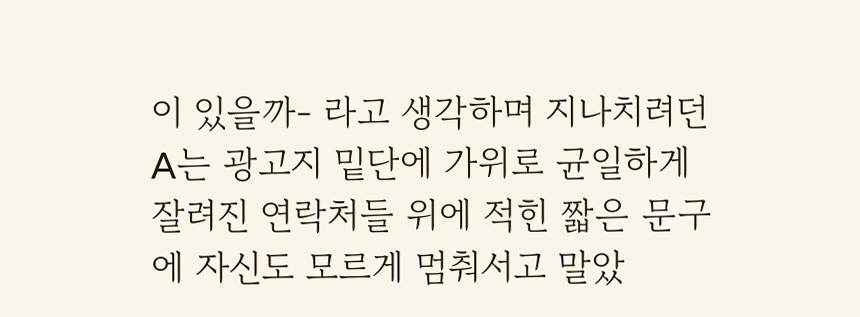이 있을까- 라고 생각하며 지나치려던 A는 광고지 밑단에 가위로 균일하게 잘려진 연락처들 위에 적힌 짧은 문구에 자신도 모르게 멈춰서고 말았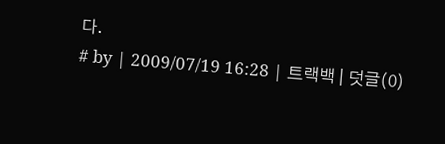다.
# by | 2009/07/19 16:28 | 트랙백 | 덧글(0)